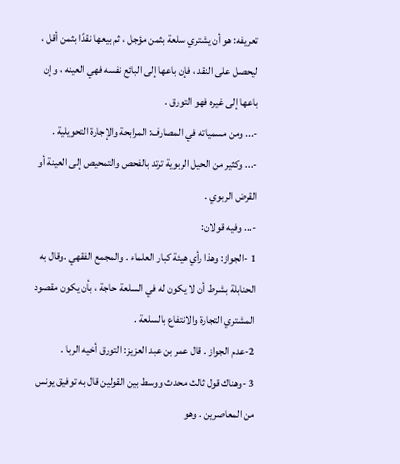تعريفه: هو أن يشتري سلعة بثمن مؤجل ، ثم بيعها نقدًا بثمن أقل ، ليحصل على النقد ، فإن باعها إلى البائع نفسه فهي العينه ، وإن باعها إلى غيره فهو التورق .
-... ومن مسمياته في المصارف: المرابحة والإجارة التحويلية .
-... وكثير من الحيل الربوية ترتد بالفحص والتمحيص إلى العينة أو القرض الربوي .
-... وفيه قولان:
1 -الجواز: وهذا رأي هيئة كبار العلماء . والمجمع الفقهي .وقال به الحنابلة بشرط أن لا يكون له في السلعة حاجة ، بأن يكون مقصود المشتري التجارة والانتفاع بالسلعة .
2-عدم الجواز . قال عمر بن عبد العزيز: التورق أخيه الربا .
3 -وهناك قول ثالث محدث ووسط بين القولين قال به توفيق يونس من المعاصرين . وهو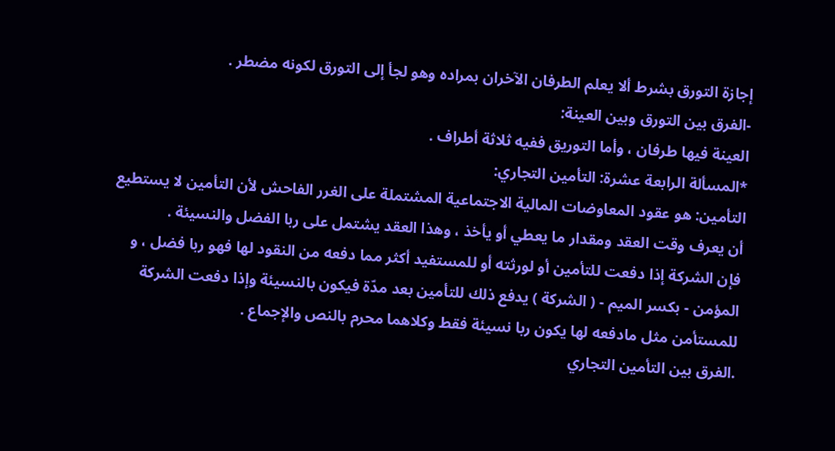إجازة التورق بشرط ألا يعلم الطرفان الآخران بمراده وهو لجأ إلى التورق لكونه مضطر .
-الفرق بين التورق وبين العينة:
العينة فيها طرفان ، وأما التوريق ففيه ثلاثة أطراف .
*المسألة الرابعة عشرة: التأمين التجاري:
التأمين: هو عقود المعاوضات المالية الاجتماعية المشتملة على الغرر الفاحش لأن التأمين لا يستطيع أن يعرف وقت العقد ومقدار ما يعطي أو يأخذ ، وهذا العقد يشتمل على ربا الفضل والنسيئة .
فإن الشركة إذا دفعت للتأمين أو لورثته أو للمستفيد أكثر مما دفعه من النقود لها فهو ربا فضل ، و المؤمن - بكسر الميم - ( الشركة ) يدفع ذلك للتأمين بعد مدّة فيكون بالنسيئة وإذا دفعت الشركة للمستأمن مثل مادفعه لها يكون ربا نسيئة فقط وكلاهما محرم بالنص والإجماع .
.الفرق بين التأمين التجاري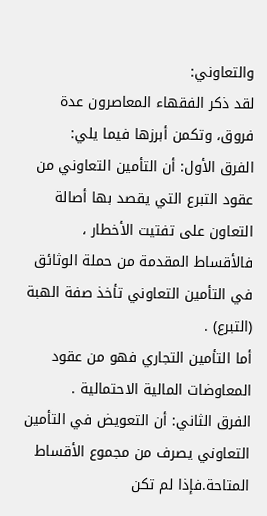والتعاوني:
لقد ذكر الفقهاء المعاصرون عدة فروق، وتكمن أبرزها فيما يلي:
الفرق الأول: أن التأمين التعاوني من عقود التبرع التي يقصد بها أصالة التعاون على تفتيت الأخطار ، فالأقساط المقدمة من حملة الوثائق في التأمين التعاوني تأخذ صفة الهبة (التبرع) .
أما التأمين التجاري فهو من عقود المعاوضات المالية الاحتمالية .
الفرق الثاني: أن التعويض في التأمين التعاوني يصرف من مجموع الأقساط المتاحة.فإذا لم تكن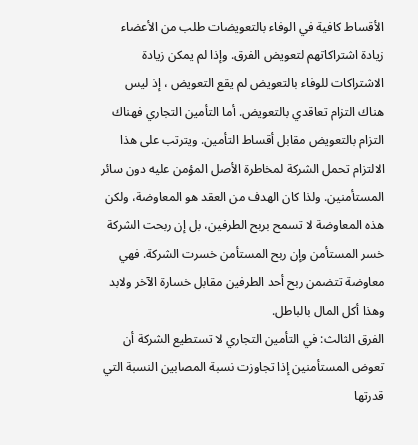الأقساط كافية في الوفاء بالتعويضات طلب من الأعضاء زيادة اشتراكاتهم لتعويض الفرق. وإذا لم يمكن زيادة الاشتراكات للوفاء بالتعويض لم يقع التعويض ، إذ ليس هناك التزام تعاقدي بالتعويض. أما التأمين التجاري فهناك التزام بالتعويض مقابل أقساط التأمين. ويترتب على هذا الالتزام تحمل الشركة لمخاطرة الأصل المؤمن عليه دون سائر المستأمنين. ولذا كان الهدف من العقد هو المعاوضة، ولكن هذه المعاوضة لا تسمح بربح الطرفين، بل إن ربحت الشركة خسر المستأمن وإن ربح المستأمن خسرت الشركة. فهي معاوضة تتضمن ربح أحد الطرفين مقابل خسارة الآخر ولابد وهذا أكل المال بالباطل.
الفرق الثالث: في التأمين التجاري لا تستطيع الشركة أن تعوض المستأمنين إذا تجاوزت نسبة المصابين النسبة التي قدرتها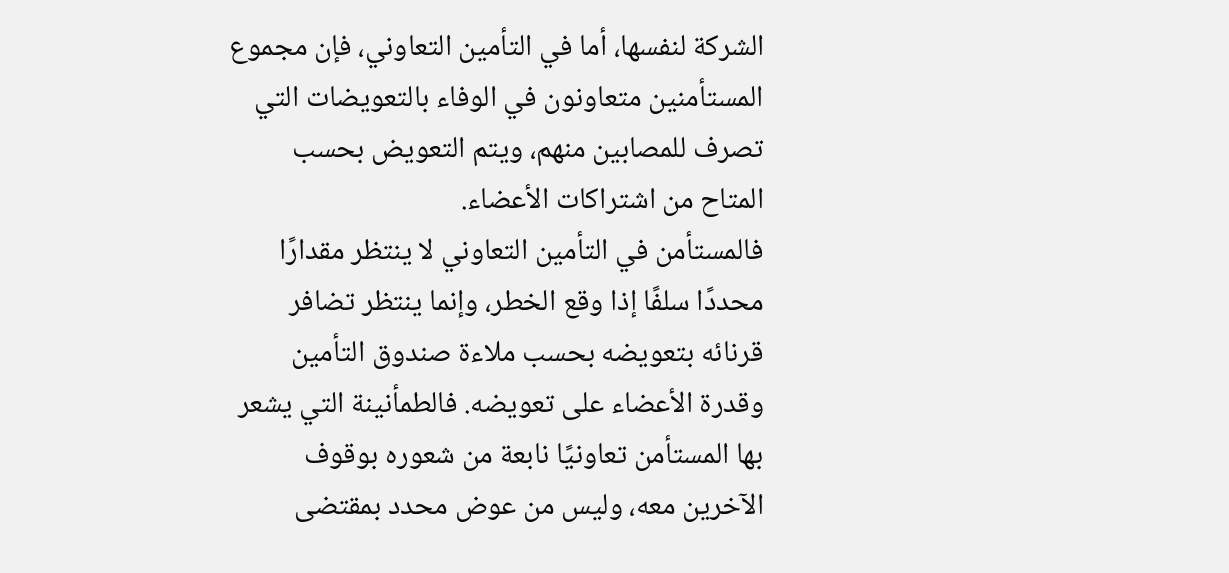الشركة لنفسها، أما في التأمين التعاوني، فإن مجموع المستأمنين متعاونون في الوفاء بالتعويضات التي تصرف للمصابين منهم، ويتم التعويض بحسب المتاح من اشتراكات الأعضاء.
فالمستأمن في التأمين التعاوني لا ينتظر مقدارًا محددًا سلفًا إذا وقع الخطر، وإنما ينتظر تضافر قرنائه بتعويضه بحسب ملاءة صندوق التأمين وقدرة الأعضاء على تعويضه. فالطمأنينة التي يشعر بها المستأمن تعاونيًا نابعة من شعوره بوقوف الآخرين معه، وليس من عوض محدد بمقتضى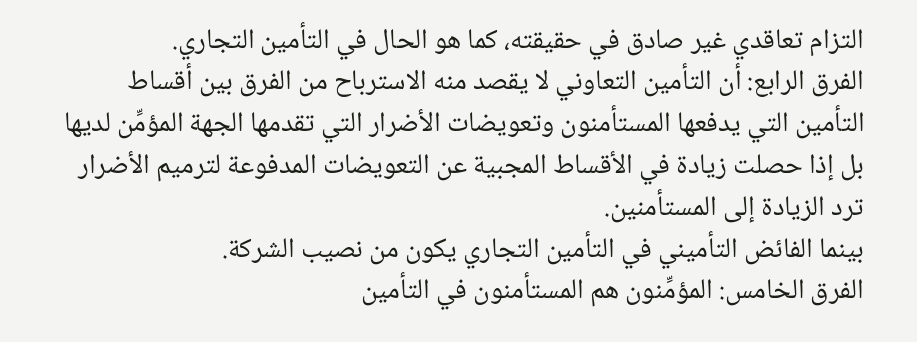التزام تعاقدي غير صادق في حقيقته، كما هو الحال في التأمين التجاري.
الفرق الرابع: أن التأمين التعاوني لا يقصد منه الاسترباح من الفرق بين أقساط التأمين التي يدفعها المستأمنون وتعويضات الأضرار التي تقدمها الجهة المؤمِّن لديها بل إذا حصلت زيادة في الأقساط المجبية عن التعويضات المدفوعة لترميم الأضرار ترد الزيادة إلى المستأمنين.
بينما الفائض التأميني في التأمين التجاري يكون من نصيب الشركة.
الفرق الخامس: المؤمِّنون هم المستأمنون في التأمين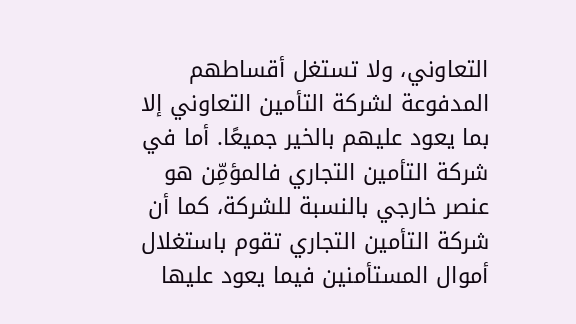التعاوني، ولا تستغل أقساطهم المدفوعة لشركة التأمين التعاوني إلا بما يعود عليهم بالخير جميعًا. أما في شركة التأمين التجاري فالمؤمِّن هو عنصر خارجي بالنسبة للشركة، كما أن شركة التأمين التجاري تقوم باستغلال أموال المستأمنين فيما يعود عليها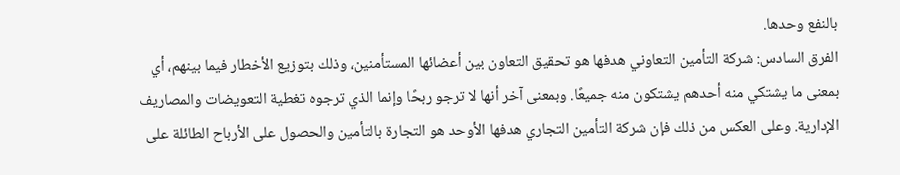بالنفع وحدها.
الفرق السادس: شركة التأمين التعاوني هدفها هو تحقيق التعاون بين أعضائها المستأمنين، وذلك بتوزيع الأخطار فيما بينهم، أي بمعنى ما يشتكي منه أحدهم يشتكون منه جميعًا. وبمعنى آخر أنها لا ترجو ربحًا وإنما الذي ترجوه تغطية التعويضات والمصاريف الإدارية. وعلى العكس من ذلك فإن شركة التأمين التجاري هدفها الأوحد هو التجارة بالتأمين والحصول على الأرباح الطائلة على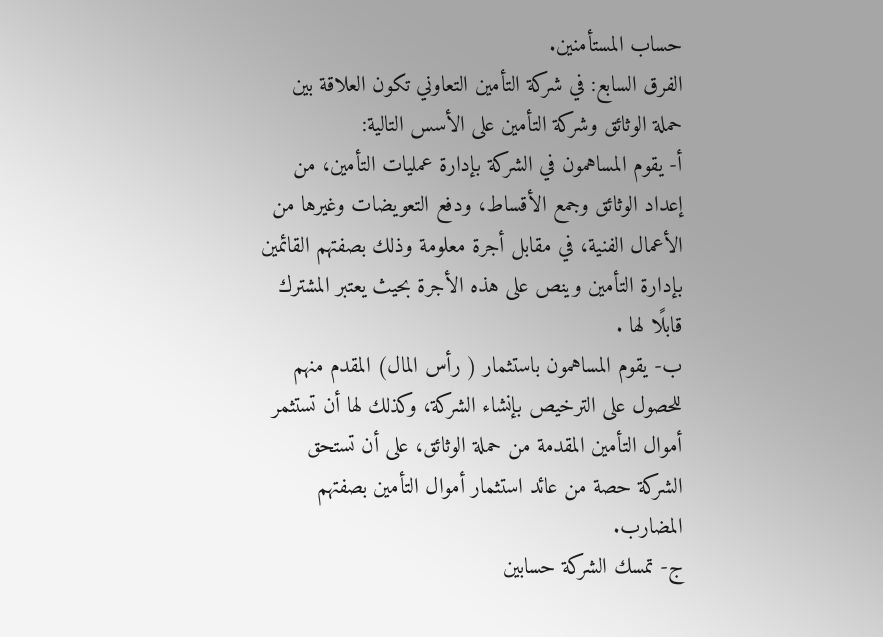حساب المستأمنين.
الفرق السابع: في شركة التأمين التعاوني تكون العلاقة بين حملة الوثائق وشركة التأمين على الأسس التالية:
أ- يقوم المساهمون في الشركة بإدارة عمليات التأمين، من إعداد الوثائق وجمع الأقساط، ودفع التعويضات وغيرها من الأعمال الفنية، في مقابل أجرة معلومة وذلك بصفتهم القائمين بإدارة التأمين وينص على هذه الأجرة بحيث يعتبر المشترك قابلًا لها .
ب- يقوم المساهمون باستثمار ( رأس المال) المقدم منهم للحصول على الترخيص بإنشاء الشركة، وكذلك لها أن تستثمر أموال التأمين المقدمة من حملة الوثائق، على أن تستحق الشركة حصة من عائد استثمار أموال التأمين بصفتهم المضارب.
ج- تمسك الشركة حسابين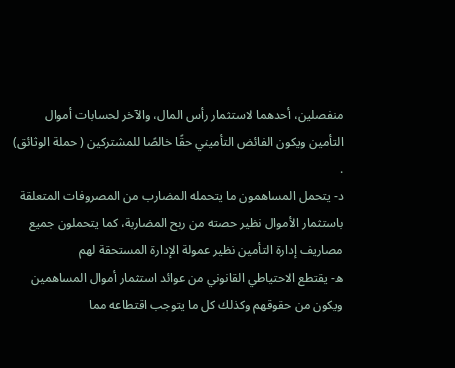منفصلين، أحدهما لاستثمار رأس المال، والآخر لحسابات أموال التأمين ويكون الفائض التأميني حقًا خالصًا للمشتركين ( حملة الوثائق) .
د- يتحمل المساهمون ما يتحمله المضارب من المصروفات المتعلقة باستثمار الأموال نظير حصته من ربح المضاربة، كما يتحملون جميع مصاريف إدارة التأمين نظير عمولة الإدارة المستحقة لهم
ه- يقتطع الاحتياطي القانوني من عوائد استثمار أموال المساهمين ويكون من حقوقهم وكذلك كل ما يتوجب اقتطاعه مما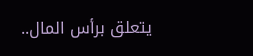يتعلق برأس المال..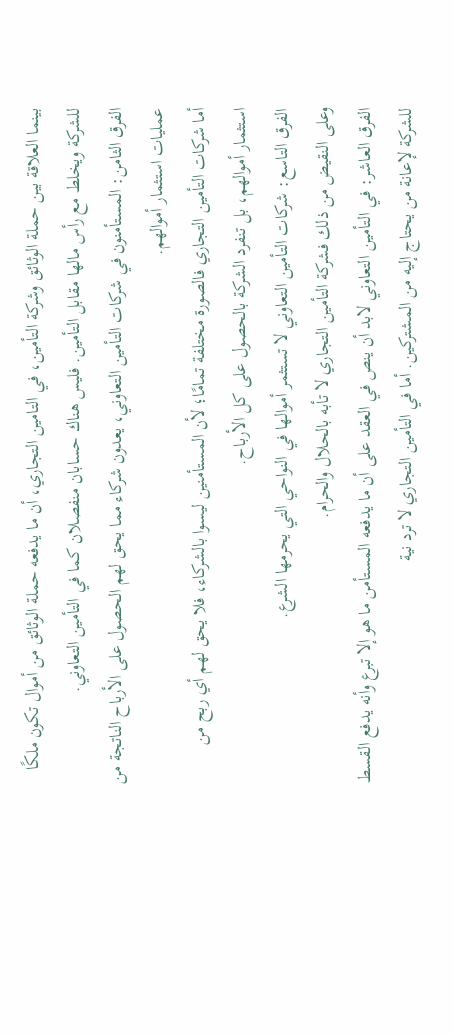بينما العلاقة بين حملة الوثائق وشركة التأمين، في التامين التجاري، أن ما يدفعه حملة الوثائق من أموال تكون ملكًا للشركة ويخلط مع رأس مالها مقابل التأمين. فليس هناك حسابان منفصلان كما في التأمين التعاوني.
الفرق الثامن: المستأمنون في شركات التأمين التعاوني، يعدون شركاء مما يحق لهم الحصول على الأرباح الناتجة من عمليات استثمار أموالهم.
أما شركات التأمين التجاري فالصورة مختلفة تمامًا؛ لأن المستأمنين ليسوا بالشركاء، فلا يحق لهم أي ربح من استثمار أموالهم، بل تنفرد الشركة بالحصول على كل الأرباح.
الفرق التاسع: شركات التأمين التعاوني لا تستثمر أموالها في النواحي التي يحرمها الشرع.
وعلى النقيض من ذلك فشركة التأمين التجاري لا تأبه بالحلال والحرام.
الفرق العاشر: في التأمين التعاوني لابد أن ينص في العقد على أن ما يدفعه المستأمن ما هو إلا تبرع وأنه يدفع القسط للشركة لإعانة من يحتاج إليه من المشتركين. أما في التأمين التجاري لا ترد نية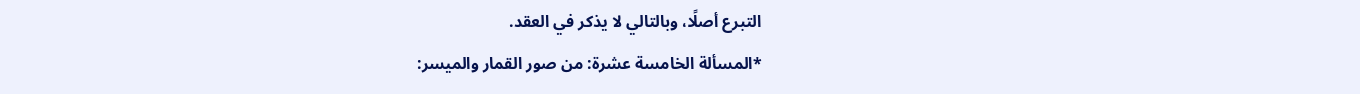التبرع أصلًا، وبالتالي لا يذكر في العقد.
*المسألة الخامسة عشرة: من صور القمار والميسر: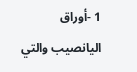1 -أوراق اليانصيب والتي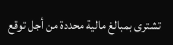تشترى بمبالغ مالية محددة من أجل توقع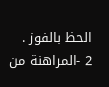الحظ بالفوز .
2 -المراهنة من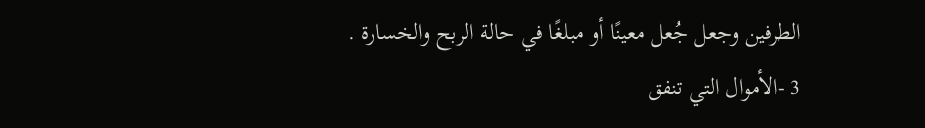الطرفين وجعل جُعل معينًا أو مبلغًا في حالة الربح والخسارة .
3 -الأموال التي تنفق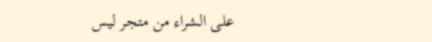على الشراء من متجر ليس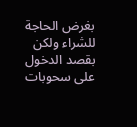بغرض الحاجة للشراء ولكن بقصد الدخول على سحوبات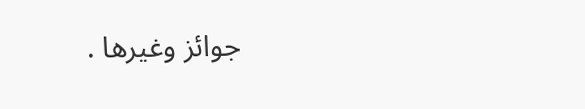جوائز وغيرها .